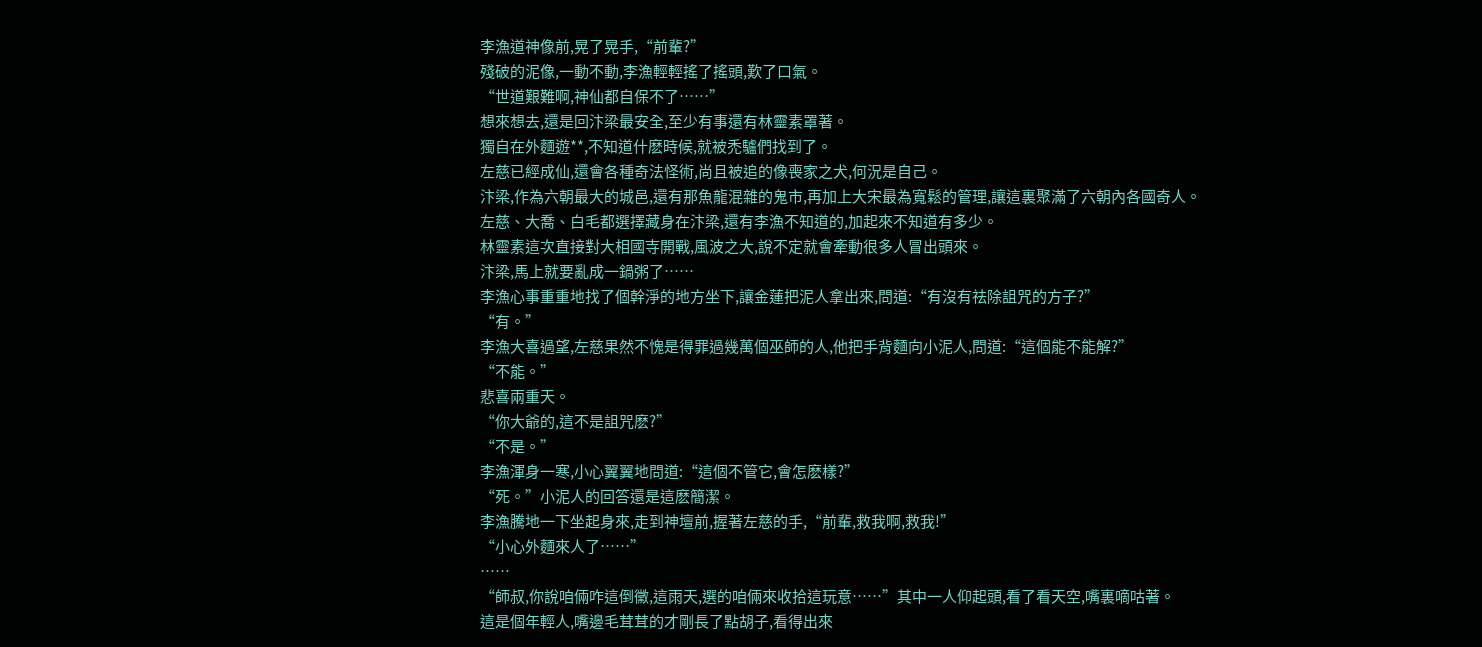李漁道神像前,晃了晃手,“前輩?”
殘破的泥像,一動不動,李漁輕輕搖了搖頭,歎了口氣。
“世道艱難啊,神仙都自保不了……”
想來想去,還是回汴梁最安全,至少有事還有林靈素罩著。
獨自在外麵遊**,不知道什麽時候,就被禿驢們找到了。
左慈已經成仙,還會各種奇法怪術,尚且被追的像喪家之犬,何況是自己。
汴梁,作為六朝最大的城邑,還有那魚龍混雜的鬼市,再加上大宋最為寬鬆的管理,讓這裏聚滿了六朝內各國奇人。
左慈、大喬、白毛都選擇藏身在汴梁,還有李漁不知道的,加起來不知道有多少。
林靈素這次直接對大相國寺開戰,風波之大,說不定就會牽動很多人冒出頭來。
汴梁,馬上就要亂成一鍋粥了……
李漁心事重重地找了個幹淨的地方坐下,讓金蓮把泥人拿出來,問道:“有沒有祛除詛咒的方子?”
“有。”
李漁大喜過望,左慈果然不愧是得罪過幾萬個巫師的人,他把手背麵向小泥人,問道:“這個能不能解?”
“不能。”
悲喜兩重天。
“你大爺的,這不是詛咒麽?”
“不是。”
李漁渾身一寒,小心翼翼地問道:“這個不管它,會怎麽樣?”
“死。”小泥人的回答還是這麽簡潔。
李漁騰地一下坐起身來,走到神壇前,握著左慈的手,“前輩,救我啊,救我!”
“小心外麵來人了……”
……
“師叔,你說咱倆咋這倒黴,這雨天,選的咱倆來收拾這玩意……”其中一人仰起頭,看了看天空,嘴裏嘀咕著。
這是個年輕人,嘴邊毛茸茸的才剛長了點胡子,看得出來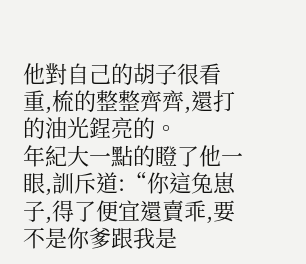他對自己的胡子很看重,梳的整整齊齊,還打的油光鋥亮的。
年紀大一點的瞪了他一眼,訓斥道:“你這兔崽子,得了便宜還賣乖,要不是你爹跟我是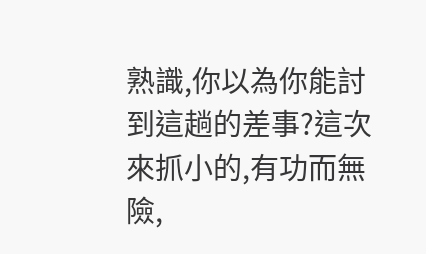熟識,你以為你能討到這趟的差事?這次來抓小的,有功而無險,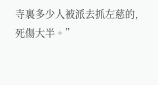寺裏多少人被派去抓左慈的,死傷大半。”